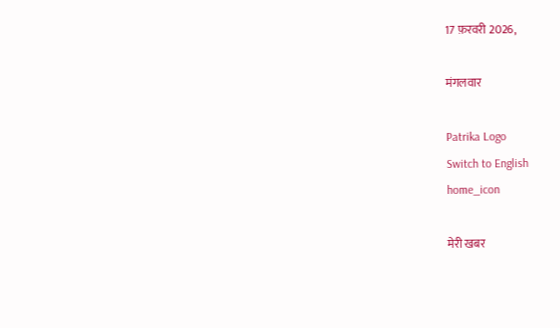17 फ़रवरी 2026,

मंगलवार

Patrika Logo
Switch to English
home_icon

मेरी खबर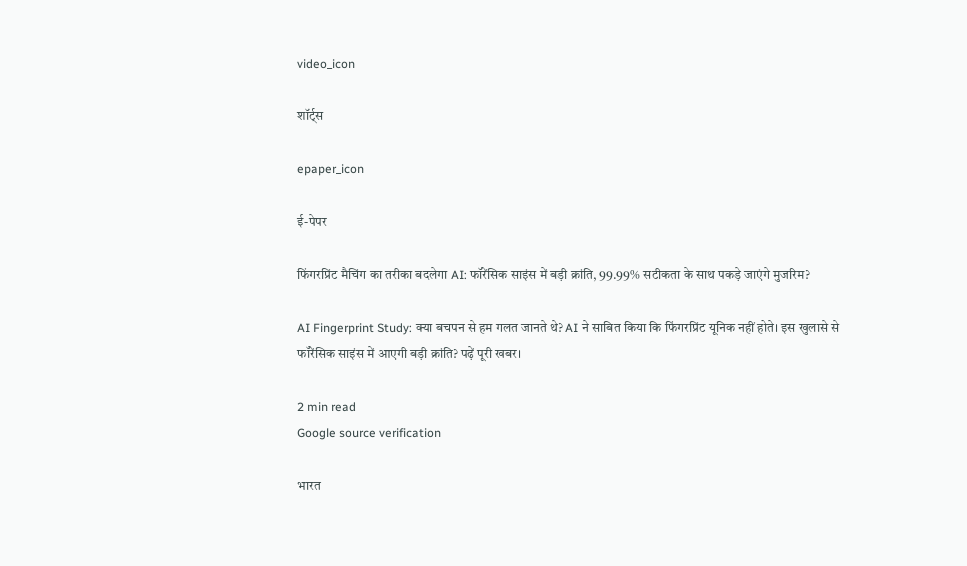video_icon

शॉर्ट्स

epaper_icon

ई-पेपर

फिंगरप्रिंट मैचिंग का तरीका बदलेगा AI: फॉरेंसिक साइंस में बड़ी क्रांति, 99.99% सटीकता के साथ पकड़े जाएंगे मुजरिम?

AI Fingerprint Study: क्या बचपन से हम गलत जानते थे? AI ने साबित किया कि फिंगरप्रिंट यूनिक नहीं होते। इस खुलासे से फॉरेंसिक साइंस में आएगी बड़ी क्रांति? पढ़ें पूरी खबर।

2 min read
Google source verification

भारत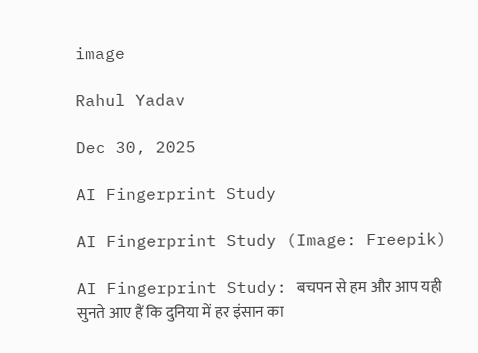image

Rahul Yadav

Dec 30, 2025

AI Fingerprint Study

AI Fingerprint Study (Image: Freepik)

AI Fingerprint Study: बचपन से हम और आप यही सुनते आए हैं कि दुनिया में हर इंसान का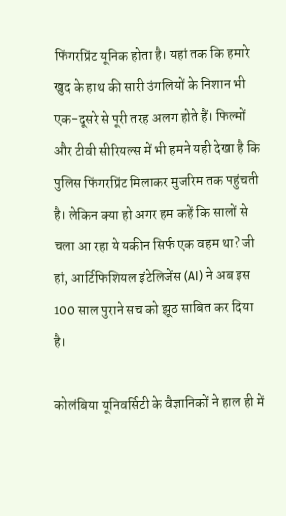फिंगरप्रिंट यूनिक होता है। यहां तक कि हमारे खुद के हाथ की सारी उंगलियों के निशान भी एक-दूसरे से पूरी तरह अलग होते हैं। फिल्मों और टीवी सीरियल्स में भी हमने यही देखा है कि पुलिस फिंगरप्रिंट मिलाकर मुजरिम तक पहुंचती है। लेकिन क्या हो अगर हम कहें कि सालों से चला आ रहा ये यकीन सिर्फ एक वहम था? जी हां, आर्टिफिशियल इंटेलिजेंस (AI) ने अब इस 100 साल पुराने सच को झूठ साबित कर दिया है।

कोलंबिया यूनिवर्सिटी के वैज्ञानिकों ने हाल ही में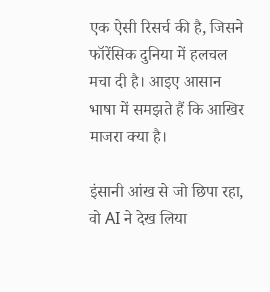एक ऐसी रिसर्च की है, जिसने फॉरेंसिक दुनिया में हलचल मचा दी है। आइए आसान भाषा में समझते हैं कि आखिर माजरा क्या है।

इंसानी आंख से जो छिपा रहा, वो AI ने देख लिया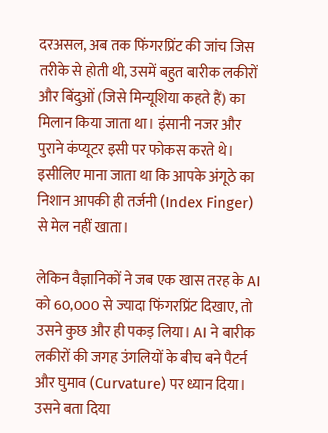दरअसल, अब तक फिंगरप्रिंट की जांच जिस तरीके से होती थी, उसमें बहुत बारीक लकीरों और बिंदुओं (जिसे मिन्यूशिया कहते हैं) का मिलान किया जाता था। इंसानी नजर और पुराने कंप्यूटर इसी पर फोकस करते थे। इसीलिए माना जाता था कि आपके अंगूठे का निशान आपकी ही तर्जनी (Index Finger) से मेल नहीं खाता।

लेकिन वैज्ञानिकों ने जब एक खास तरह के AI को 60,000 से ज्यादा फिंगरप्रिंट दिखाए, तो उसने कुछ और ही पकड़ लिया। AI ने बारीक लकीरों की जगह उंगलियों के बीच बने पैटर्न और घुमाव (Curvature) पर ध्यान दिया। उसने बता दिया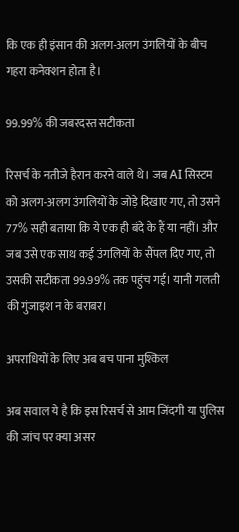कि एक ही इंसान की अलग-अलग उंगलियों के बीच गहरा कनेक्शन होता है।

99.99% की जबरदस्त सटीकता

रिसर्च के नतीजे हैरान करने वाले थे। जब AI सिस्टम को अलग-अलग उंगलियों के जोड़े दिखाए गए, तो उसने 77% सही बताया कि ये एक ही बंदे के हैं या नहीं। और जब उसे एक साथ कई उंगलियों के सैंपल दिए गए, तो उसकी सटीकता 99.99% तक पहुंच गई। यानी गलती की गुंजाइश न के बराबर।

अपराधियों के लिए अब बच पाना मुश्किल

अब सवाल ये है कि इस रिसर्च से आम जिंदगी या पुलिस की जांच पर क्या असर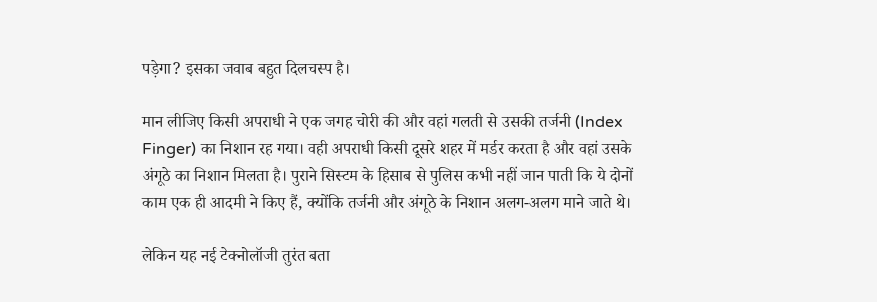पड़ेगा? इसका जवाब बहुत दिलचस्प है।

मान लीजिए किसी अपराधी ने एक जगह चोरी की और वहां गलती से उसकी तर्जनी (Index Finger) का निशान रह गया। वही अपराधी किसी दूसरे शहर में मर्डर करता है और वहां उसके अंगूठे का निशान मिलता है। पुराने सिस्टम के हिसाब से पुलिस कभी नहीं जान पाती कि ये दोनों काम एक ही आदमी ने किए हैं, क्योंकि तर्जनी और अंगूठे के निशान अलग-अलग माने जाते थे।

लेकिन यह नई टेक्नोलॉजी तुरंत बता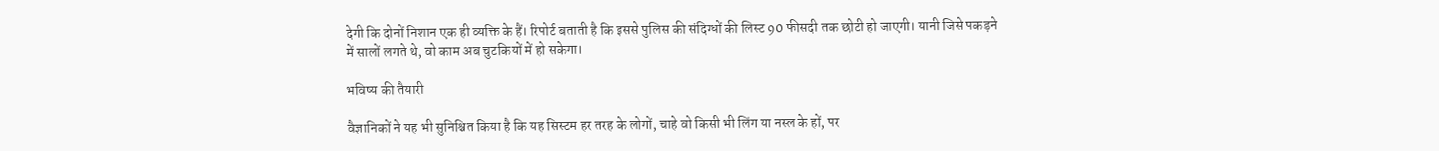देगी कि दोनों निशान एक ही व्यक्ति के हैं। रिपोर्ट बताती है कि इससे पुलिस की संदिग्धों की लिस्ट 90 फीसदी तक छोटी हो जाएगी। यानी जिसे पकड़ने में सालों लगते थे, वो काम अब चुटकियों में हो सकेगा।

भविष्य की तैयारी

वैज्ञानिकों ने यह भी सुनिश्चित किया है कि यह सिस्टम हर तरह के लोगों, चाहे वो किसी भी लिंग या नस्ल के हों, पर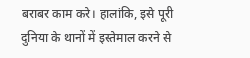बराबर काम करे। हालांकि, इसे पूरी दुनिया के थानों में इस्तेमाल करने से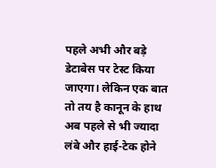पहले अभी और बड़े डेटाबेस पर टेस्ट किया जाएगा। लेकिन एक बात तो तय है कानून के हाथ अब पहले से भी ज्यादा लंबे और हाई-टेक होने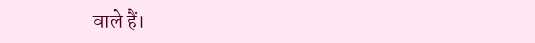वाले हैं।